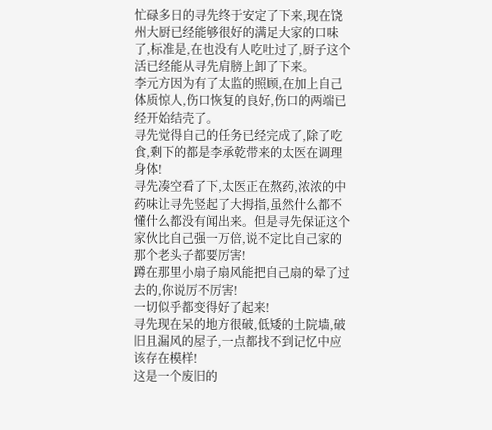忙碌多日的寻先终于安定了下来,现在饶州大厨已经能够很好的满足大家的口味了,标准是,在也没有人吃吐过了,厨子这个活已经能从寻先肩膀上卸了下来。
李元方因为有了太监的照顾,在加上自己体质惊人,伤口恢复的良好,伤口的两端已经开始结壳了。
寻先觉得自己的任务已经完成了,除了吃食,剩下的都是李承乾带来的太医在调理身体!
寻先凑空看了下,太医正在熬药,浓浓的中药味让寻先竖起了大拇指,虽然什么都不懂什么都没有闻出来。但是寻先保证这个家伙比自己强一万倍,说不定比自己家的那个老头子都要厉害!
蹲在那里小扇子扇风能把自己扇的晕了过去的,你说厉不厉害!
一切似乎都变得好了起来!
寻先现在呆的地方很破,低矮的土院墙,破旧且漏风的屋子,一点都找不到记忆中应该存在模样!
这是一个废旧的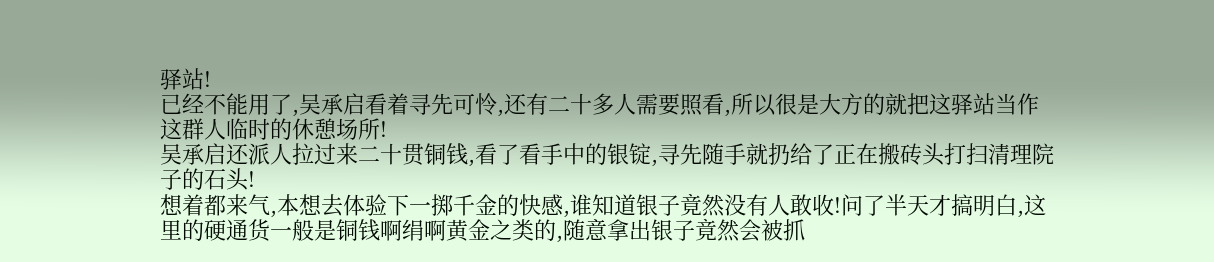驿站!
已经不能用了,吴承启看着寻先可怜,还有二十多人需要照看,所以很是大方的就把这驿站当作这群人临时的休憩场所!
吴承启还派人拉过来二十贯铜钱,看了看手中的银锭,寻先随手就扔给了正在搬砖头打扫清理院子的石头!
想着都来气,本想去体验下一掷千金的快感,谁知道银子竟然没有人敢收!问了半天才搞明白,这里的硬通货一般是铜钱啊绢啊黄金之类的,随意拿出银子竟然会被抓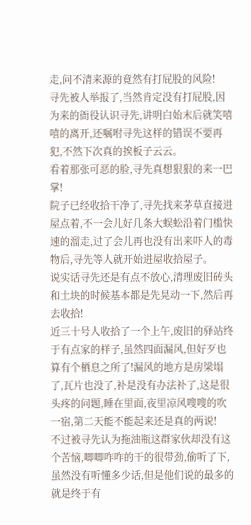走,问不清来源的竟然有打屁股的风险!
寻先被人举报了,当然肯定没有打屁股,因为来的衙役认识寻先,讲明白始末后就笑嘻嘻的离开,还嘱咐寻先这样的错误不要再犯,不然下次真的挨板子云云。
看着那张可恶的脸,寻先真想狠狠的来一巴掌!
院子已经收拾干净了,寻先找来茅草直接进屋点着,不一会儿好几条大蜈蚣沿着门槛快速的溜走,过了会儿再也没有出来吓人的毒物后,寻先等人就开始进屋收拾屋子。
说实话寻先还是有点不放心,清理废旧砖头和土块的时候基本都是先晃动一下,然后再去收拾!
近三十号人收拾了一个上午,废旧的驿站终于有点家的样子,虽然四面漏风,但好歹也算有个栖息之所了!漏风的地方是房梁塌了,瓦片也没了,补是没有办法补了,这是很头疼的问题,睡在里面,夜里凉风嗖嗖的吹一宿,第二天能不能起来还是真的两说!
不过被寻先认为拖油瓶这群家伙却没有这个苦恼,唧唧咋咋的干的很带劲,偷听了下,虽然没有听懂多少话,但是他们说的最多的就是终于有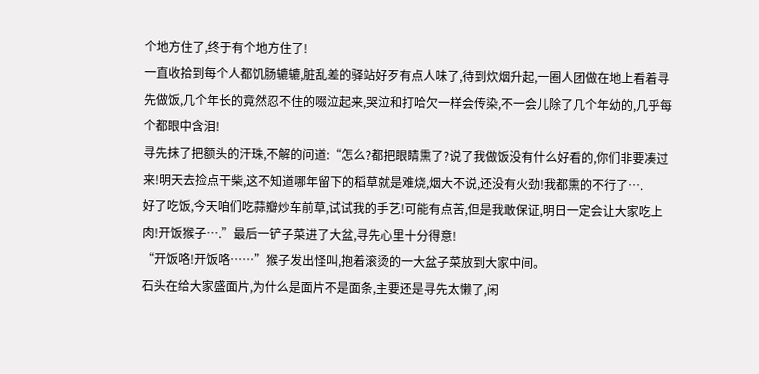个地方住了,终于有个地方住了!
一直收拾到每个人都饥肠辘辘,脏乱差的驿站好歹有点人味了,待到炊烟升起,一圈人团做在地上看着寻先做饭,几个年长的竟然忍不住的啜泣起来,哭泣和打哈欠一样会传染,不一会儿除了几个年幼的,几乎每个都眼中含泪!
寻先抹了把额头的汗珠,不解的问道:“怎么?都把眼睛熏了?说了我做饭没有什么好看的,你们非要凑过来!明天去捡点干柴,这不知道哪年留下的稻草就是难烧,烟大不说,还没有火劲!我都熏的不行了….
好了吃饭,今天咱们吃蒜瓣炒车前草,试试我的手艺!可能有点苦,但是我敢保证,明日一定会让大家吃上肉!开饭猴子….”最后一铲子菜进了大盆,寻先心里十分得意!
“开饭咯!开饭咯……”猴子发出怪叫,抱着滚烫的一大盆子菜放到大家中间。
石头在给大家盛面片,为什么是面片不是面条,主要还是寻先太懒了,闲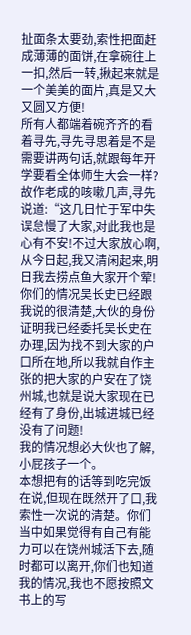扯面条太要劲,索性把面赶成薄薄的面饼,在拿碗往上一扣,然后一转,揪起来就是一个美美的面片,真是又大又圆又方便!
所有人都端着碗齐齐的看着寻先,寻先寻思着是不是需要讲两句话,就跟每年开学要看全体师生大会一样?故作老成的咳嗽几声,寻先说道:“这几日忙于军中失误怠慢了大家,对此我也是心有不安!不过大家放心啊,从今日起,我又清闲起来,明日我去捞点鱼大家开个荤!
你们的情况吴长史已经跟我说的很清楚,大伙的身份证明我已经委托吴长史在办理,因为找不到大家的户口所在地,所以我就自作主张的把大家的户安在了饶州城,也就是说大家现在已经有了身份,出城进城已经没有了问题!
我的情况想必大伙也了解,小屁孩子一个。
本想把有的话等到吃完饭在说,但现在既然开了口,我索性一次说的清楚。你们当中如果觉得有自己有能力可以在饶州城活下去,随时都可以离开,你们也知道我的情况,我也不愿按照文书上的写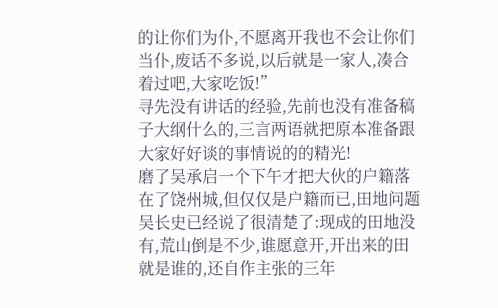的让你们为仆,不愿离开我也不会让你们当仆,废话不多说,以后就是一家人,凑合着过吧,大家吃饭!”
寻先没有讲话的经验,先前也没有准备稿子大纲什么的,三言两语就把原本准备跟大家好好谈的事情说的的精光!
磨了吴承启一个下午才把大伙的户籍落在了饶州城,但仅仅是户籍而已,田地问题吴长史已经说了很清楚了:现成的田地没有,荒山倒是不少,谁愿意开,开出来的田就是谁的,还自作主张的三年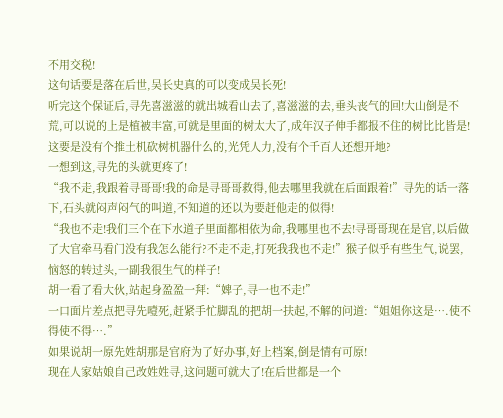不用交税!
这句话要是落在后世,吴长史真的可以变成吴长死!
听完这个保证后,寻先喜滋滋的就出城看山去了,喜滋滋的去,垂头丧气的回!大山倒是不荒,可以说的上是植被丰富,可就是里面的树太大了,成年汉子伸手都报不住的树比比皆是!
这要是没有个推土机砍树机器什么的,光凭人力,没有个千百人还想开地?
一想到这,寻先的头就更疼了!
“我不走,我跟着寻哥哥!我的命是寻哥哥救得,他去哪里我就在后面跟着!”寻先的话一落下,石头就闷声闷气的叫道,不知道的还以为要赶他走的似得!
“我也不走!我们三个在下水道子里面都相依为命,我哪里也不去!寻哥哥现在是官,以后做了大官牵马看门没有我怎么能行?不走不走,打死我我也不走!”猴子似乎有些生气,说罢,恼怒的转过头,一副我很生气的样子!
胡一看了看大伙,站起身盈盈一拜:“婢子,寻一也不走!”
一口面片差点把寻先噎死,赶紧手忙脚乱的把胡一扶起,不解的问道:“姐姐你这是….使不得使不得….”
如果说胡一原先姓胡那是官府为了好办事,好上档案,倒是情有可原!
现在人家姑娘自己改姓姓寻,这问题可就大了!在后世都是一个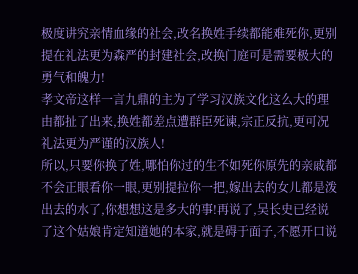极度讲究亲情血缘的社会,改名换姓手续都能难死你,更别提在礼法更为森严的封建社会,改换门庭可是需要极大的勇气和魄力!
孝文帝这样一言九鼎的主为了学习汉族文化这么大的理由都扯了出来,换姓都差点遭群臣死谏,宗正反抗,更可况礼法更为严谨的汉族人!
所以,只要你换了姓,哪怕你过的生不如死你原先的亲戚都不会正眼看你一眼,更别提拉你一把,嫁出去的女儿都是泼出去的水了,你想想这是多大的事!再说了,吴长史已经说了这个姑娘肯定知道她的本家,就是碍于面子,不愿开口说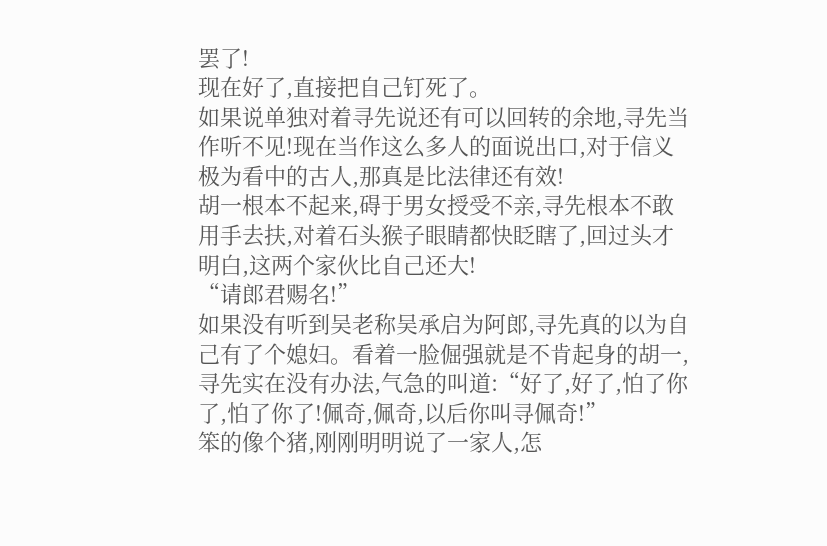罢了!
现在好了,直接把自己钉死了。
如果说单独对着寻先说还有可以回转的余地,寻先当作听不见!现在当作这么多人的面说出口,对于信义极为看中的古人,那真是比法律还有效!
胡一根本不起来,碍于男女授受不亲,寻先根本不敢用手去扶,对着石头猴子眼睛都快眨瞎了,回过头才明白,这两个家伙比自己还大!
“请郎君赐名!”
如果没有听到吴老称吴承启为阿郎,寻先真的以为自己有了个媳妇。看着一脸倔强就是不肯起身的胡一,寻先实在没有办法,气急的叫道:“好了,好了,怕了你了,怕了你了!佩奇,佩奇,以后你叫寻佩奇!”
笨的像个猪,刚刚明明说了一家人,怎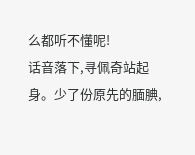么都听不懂呢!
话音落下,寻佩奇站起身。少了份原先的腼腆,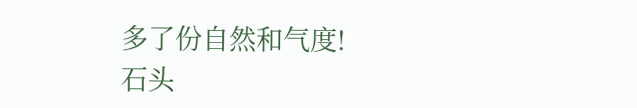多了份自然和气度!
石头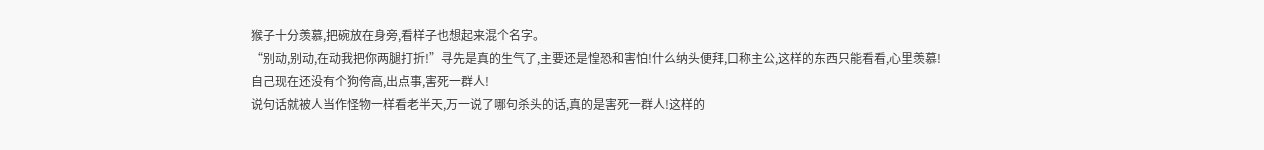猴子十分羡慕,把碗放在身旁,看样子也想起来混个名字。
“别动,别动,在动我把你两腿打折!”寻先是真的生气了,主要还是惶恐和害怕!什么纳头便拜,口称主公,这样的东西只能看看,心里羡慕!
自己现在还没有个狗侉高,出点事,害死一群人!
说句话就被人当作怪物一样看老半天,万一说了哪句杀头的话,真的是害死一群人!这样的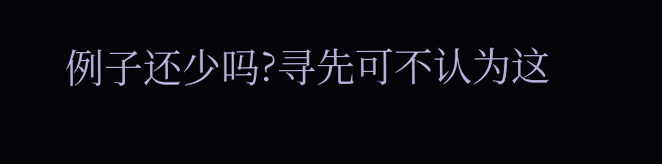例子还少吗?寻先可不认为这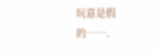玩意是假的…….